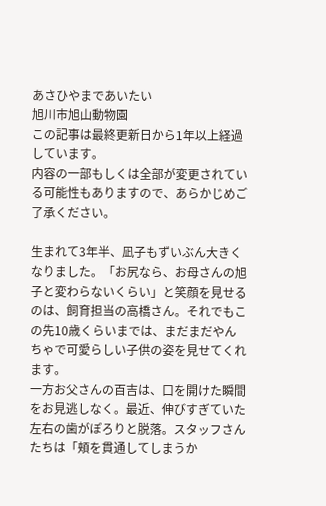あさひやまであいたい
旭川市旭山動物園
この記事は最終更新日から1年以上経過しています。
内容の一部もしくは全部が変更されている可能性もありますので、あらかじめご了承ください。

生まれて3年半、凪子もずいぶん大きくなりました。「お尻なら、お母さんの旭子と変わらないくらい」と笑顔を見せるのは、飼育担当の高橋さん。それでもこの先10歳くらいまでは、まだまだやんちゃで可愛らしい子供の姿を見せてくれます。
一方お父さんの百吉は、口を開けた瞬間をお見逃しなく。最近、伸びすぎていた左右の歯がぽろりと脱落。スタッフさんたちは「頬を貫通してしまうか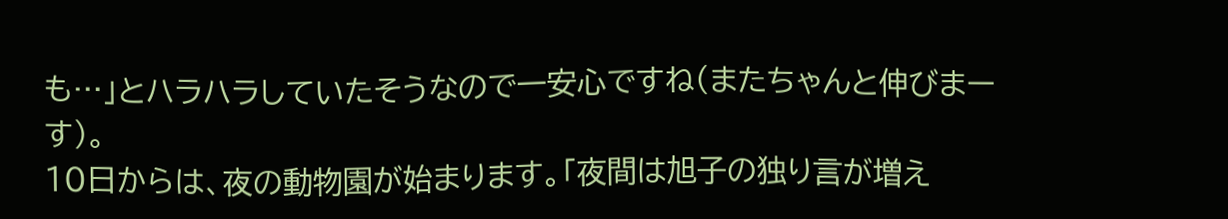も…」とハラハラしていたそうなので一安心ですね(またちゃんと伸びまーす)。
10日からは、夜の動物園が始まります。「夜間は旭子の独り言が増え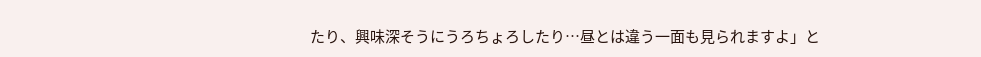たり、興味深そうにうろちょろしたり…昼とは違う一面も見られますよ」と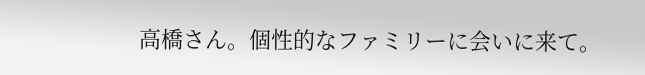高橋さん。個性的なファミリーに会いに来て。